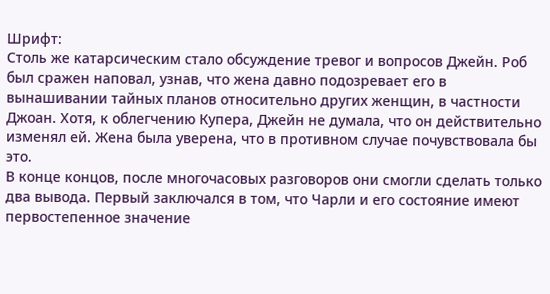Шрифт:
Столь же катарсическим стало обсуждение тревог и вопросов Джейн. Роб был сражен наповал, узнав, что жена давно подозревает его в вынашивании тайных планов относительно других женщин, в частности Джоан. Хотя, к облегчению Купера, Джейн не думала, что он действительно изменял ей. Жена была уверена, что в противном случае почувствовала бы это.
В конце концов, после многочасовых разговоров они смогли сделать только два вывода. Первый заключался в том, что Чарли и его состояние имеют первостепенное значение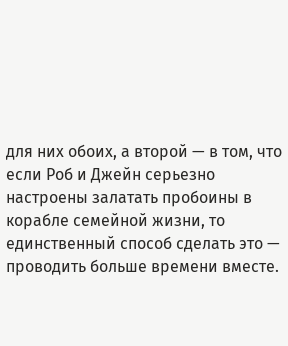для них обоих, а второй — в том, что если Роб и Джейн серьезно настроены залатать пробоины в корабле семейной жизни, то единственный способ сделать это — проводить больше времени вместе.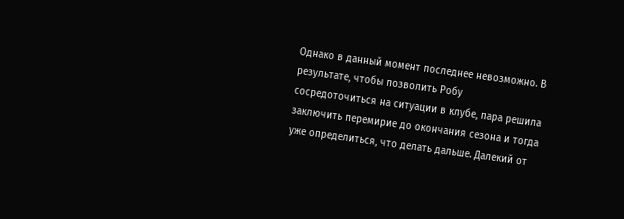Однако в данный момент последнее невозможно. В результате, чтобы позволить Робу сосредоточиться на ситуации в клубе, пара решила заключить перемирие до окончания сезона и тогда уже определиться, что делать дальше. Далекий от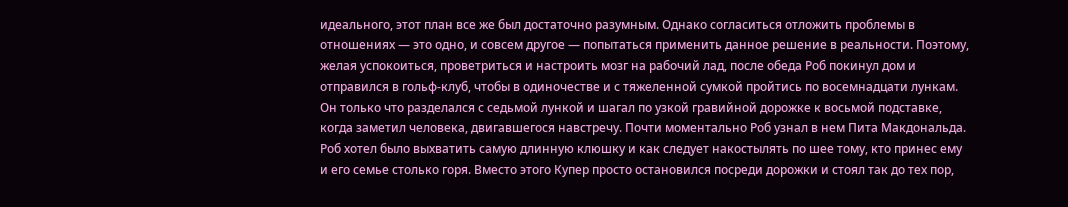идеального, этот план все же был достаточно разумным. Однако согласиться отложить проблемы в отношениях — это одно, и совсем другое — попытаться применить данное решение в реальности. Поэтому, желая успокоиться, проветриться и настроить мозг на рабочий лад, после обеда Роб покинул дом и отправился в гольф-клуб, чтобы в одиночестве и с тяжеленной сумкой пройтись по восемнадцати лункам.
Он только что разделался с седьмой лункой и шагал по узкой гравийной дорожке к восьмой подставке, когда заметил человека, двигавшегося навстречу. Почти моментально Роб узнал в нем Пита Макдональда.
Роб хотел было выхватить самую длинную клюшку и как следует накостылять по шее тому, кто принес ему и его семье столько горя. Вместо этого Купер просто остановился посреди дорожки и стоял так до тех пор,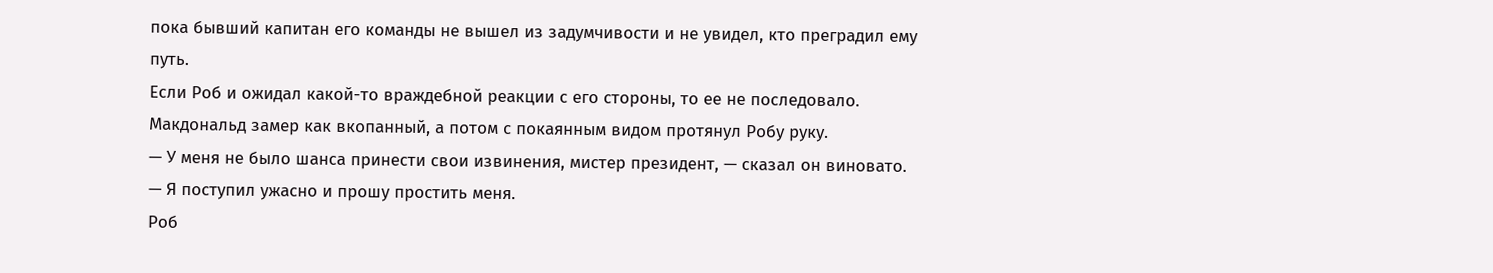пока бывший капитан его команды не вышел из задумчивости и не увидел, кто преградил ему путь.
Если Роб и ожидал какой-то враждебной реакции с его стороны, то ее не последовало. Макдональд замер как вкопанный, а потом с покаянным видом протянул Робу руку.
— У меня не было шанса принести свои извинения, мистер президент, — сказал он виновато. — Я поступил ужасно и прошу простить меня.
Роб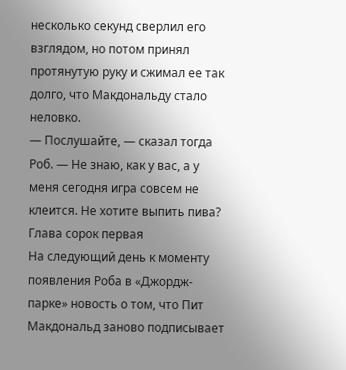несколько секунд сверлил его взглядом, но потом принял протянутую руку и сжимал ее так долго, что Макдональду стало неловко.
— Послушайте, — сказал тогда Роб. — Не знаю, как у вас, а у меня сегодня игра совсем не клеится. Не хотите выпить пива?
Глава сорок первая
На следующий день к моменту появления Роба в «Джордж-парке» новость о том, что Пит Макдональд заново подписывает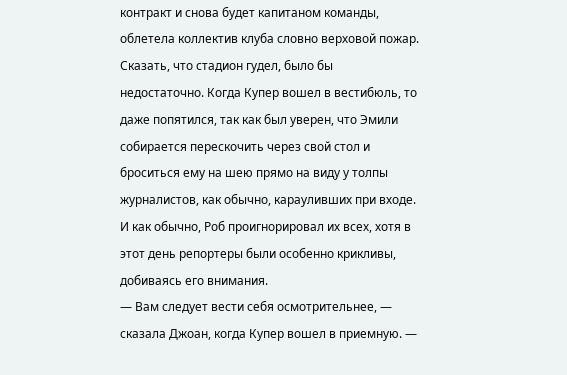контракт и снова будет капитаном команды, облетела коллектив клуба словно верховой пожар.
Сказать, что стадион гудел, было бы недостаточно. Когда Купер вошел в вестибюль, то даже попятился, так как был уверен, что Эмили собирается перескочить через свой стол и броситься ему на шею прямо на виду у толпы журналистов, как обычно, карауливших при входе. И как обычно, Роб проигнорировал их всех, хотя в этот день репортеры были особенно крикливы, добиваясь его внимания.
— Вам следует вести себя осмотрительнее, — сказала Джоан, когда Купер вошел в приемную. —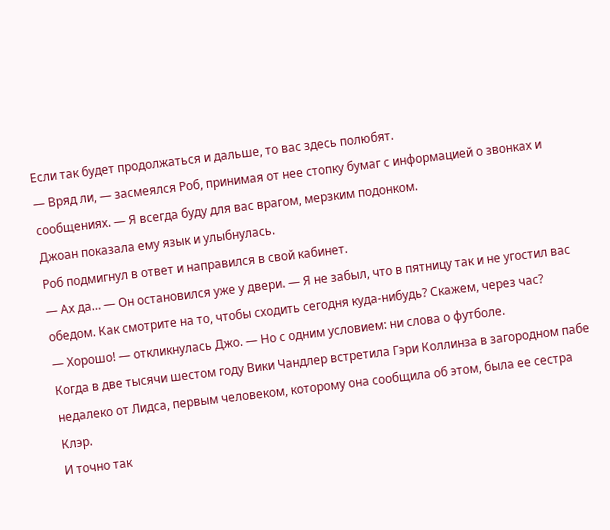Если так будет продолжаться и дальше, то вас здесь полюбят.
— Вряд ли, — засмеялся Роб, принимая от нее стопку бумаг с информацией о звонках и сообщениях. — Я всегда буду для вас врагом, мерзким подонком.
Джоан показала ему язык и улыбнулась.
Роб подмигнул в ответ и направился в свой кабинет.
— Ах да… — Он остановился уже у двери. — Я не забыл, что в пятницу так и не угостил вас обедом. Как смотрите на то, чтобы сходить сегодня куда-нибудь? Скажем, через час?
— Хорошо! — откликнулась Джо. — Но с одним условием: ни слова о футболе.
Когда в две тысячи шестом году Вики Чандлер встретила Гэри Коллинза в загородном пабе недалеко от Лидса, первым человеком, которому она сообщила об этом, была ее сестра Клэр.
И точно так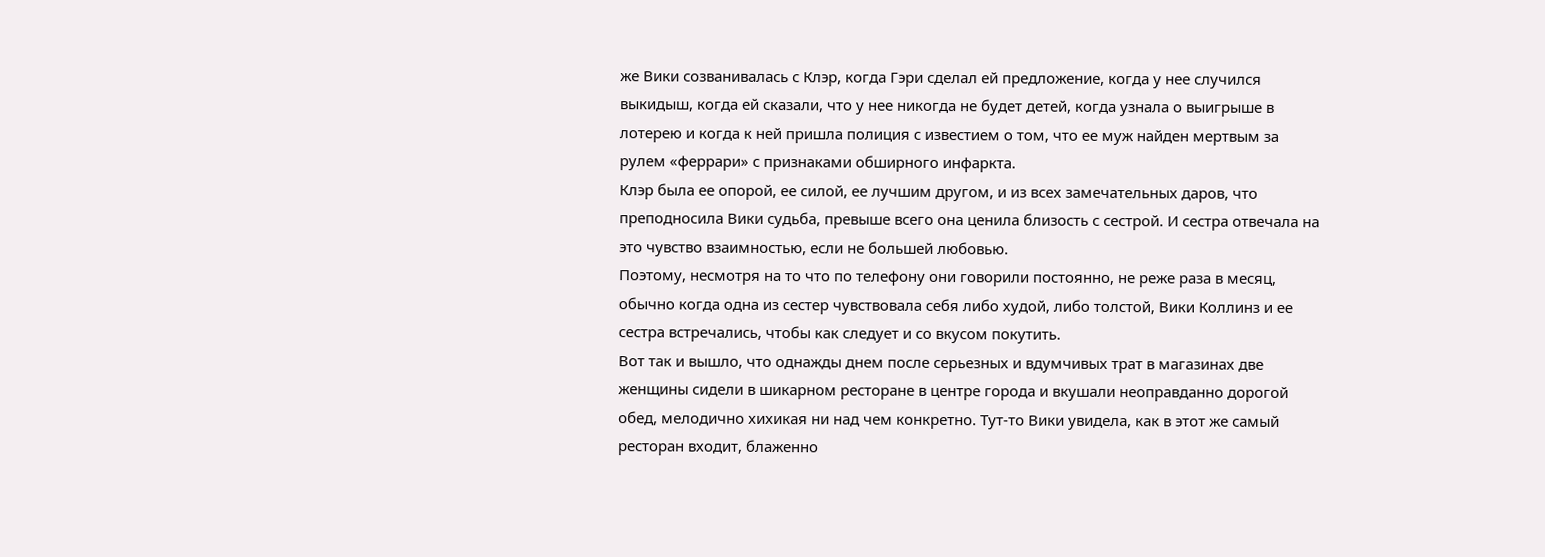же Вики созванивалась с Клэр, когда Гэри сделал ей предложение, когда у нее случился выкидыш, когда ей сказали, что у нее никогда не будет детей, когда узнала о выигрыше в лотерею и когда к ней пришла полиция с известием о том, что ее муж найден мертвым за рулем «феррари» с признаками обширного инфаркта.
Клэр была ее опорой, ее силой, ее лучшим другом, и из всех замечательных даров, что преподносила Вики судьба, превыше всего она ценила близость с сестрой. И сестра отвечала на это чувство взаимностью, если не большей любовью.
Поэтому, несмотря на то что по телефону они говорили постоянно, не реже раза в месяц, обычно когда одна из сестер чувствовала себя либо худой, либо толстой, Вики Коллинз и ее сестра встречались, чтобы как следует и со вкусом покутить.
Вот так и вышло, что однажды днем после серьезных и вдумчивых трат в магазинах две женщины сидели в шикарном ресторане в центре города и вкушали неоправданно дорогой обед, мелодично хихикая ни над чем конкретно. Тут-то Вики увидела, как в этот же самый ресторан входит, блаженно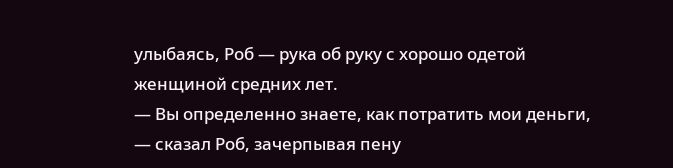улыбаясь, Роб — рука об руку с хорошо одетой женщиной средних лет.
— Вы определенно знаете, как потратить мои деньги, — сказал Роб, зачерпывая пену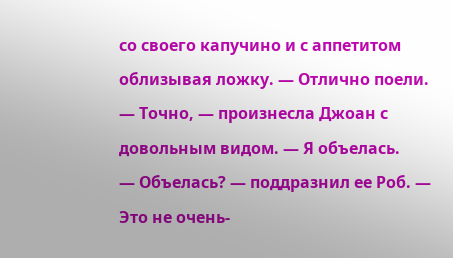со своего капучино и с аппетитом облизывая ложку. — Отлично поели.
— Точно, — произнесла Джоан с довольным видом. — Я объелась.
— Объелась? — поддразнил ее Роб. — Это не очень-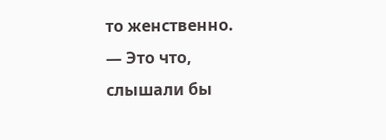то женственно.
— Это что, слышали бы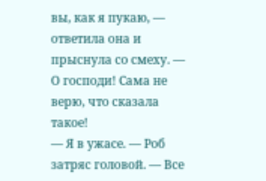вы, как я пукаю, — ответила она и прыснула со смеху. — О господи! Сама не верю, что сказала такое!
— Я в ужасе. — Роб затряс головой. — Все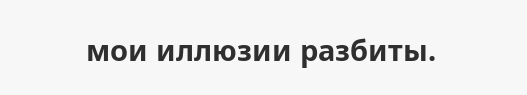мои иллюзии разбиты.